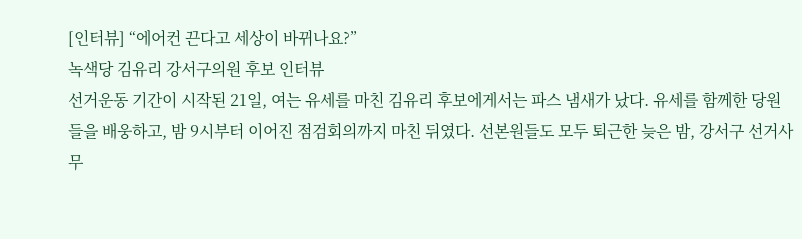[인터뷰] “에어컨 끈다고 세상이 바뀌나요?”
녹색당 김유리 강서구의원 후보 인터뷰
선거운동 기간이 시작된 21일, 여는 유세를 마친 김유리 후보에게서는 파스 냄새가 났다. 유세를 함께한 당원들을 배웅하고, 밤 9시부터 이어진 점검회의까지 마친 뒤였다. 선본원들도 모두 퇴근한 늦은 밤, 강서구 선거사무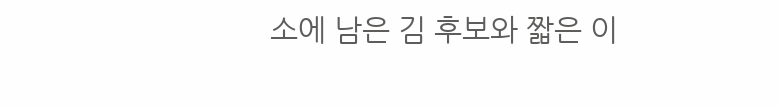소에 남은 김 후보와 짧은 이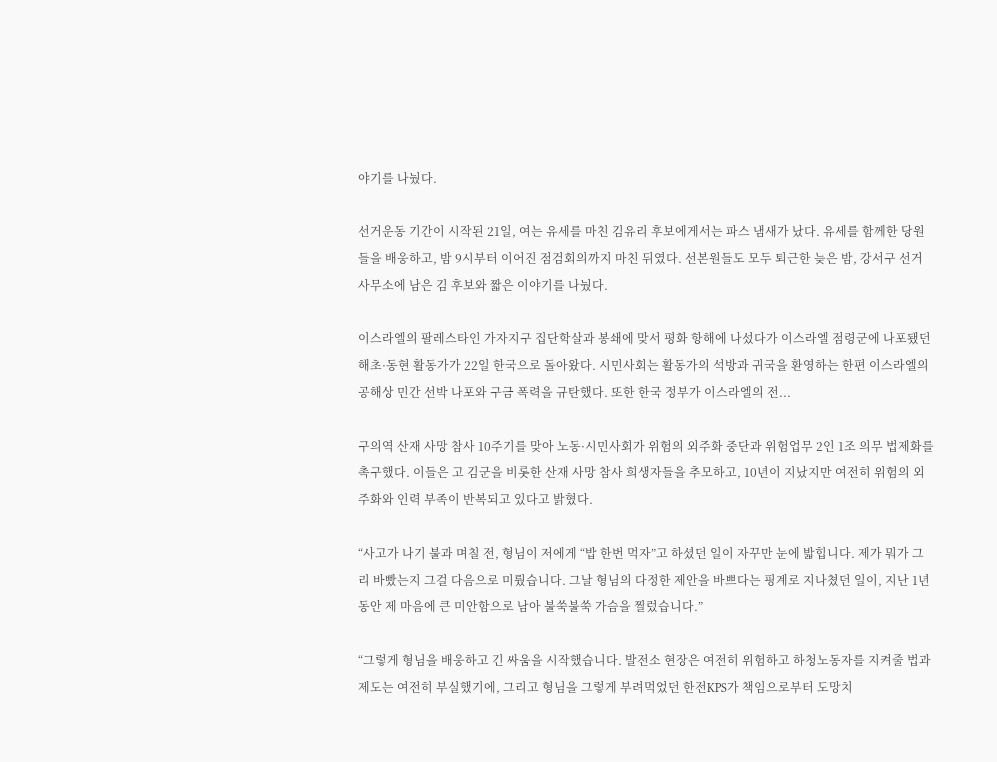야기를 나눴다.

선거운동 기간이 시작된 21일, 여는 유세를 마친 김유리 후보에게서는 파스 냄새가 났다. 유세를 함께한 당원들을 배웅하고, 밤 9시부터 이어진 점검회의까지 마친 뒤였다. 선본원들도 모두 퇴근한 늦은 밤, 강서구 선거사무소에 남은 김 후보와 짧은 이야기를 나눴다.

이스라엘의 팔레스타인 가자지구 집단학살과 봉쇄에 맞서 평화 항해에 나섰다가 이스라엘 점령군에 나포됐던 해초·동현 활동가가 22일 한국으로 돌아왔다. 시민사회는 활동가의 석방과 귀국을 환영하는 한편 이스라엘의 공해상 민간 선박 나포와 구금 폭력을 규탄했다. 또한 한국 정부가 이스라엘의 전...

구의역 산재 사망 참사 10주기를 맞아 노동·시민사회가 위험의 외주화 중단과 위험업무 2인 1조 의무 법제화를 촉구했다. 이들은 고 김군을 비롯한 산재 사망 참사 희생자들을 추모하고, 10년이 지났지만 여전히 위험의 외주화와 인력 부족이 반복되고 있다고 밝혔다.

“사고가 나기 불과 며칠 전, 형님이 저에게 “밥 한번 먹자”고 하셨던 일이 자꾸만 눈에 밟힙니다. 제가 뭐가 그리 바빴는지 그걸 다음으로 미뤘습니다. 그날 형님의 다정한 제안을 바쁘다는 핑계로 지나쳤던 일이, 지난 1년 동안 제 마음에 큰 미안함으로 남아 불쑥불쑥 가슴을 찔렀습니다.”

“그렇게 형님을 배웅하고 긴 싸움을 시작했습니다. 발전소 현장은 여전히 위험하고 하청노동자를 지켜줄 법과 제도는 여전히 부실했기에, 그리고 형님을 그렇게 부려먹었던 한전KPS가 책임으로부터 도망치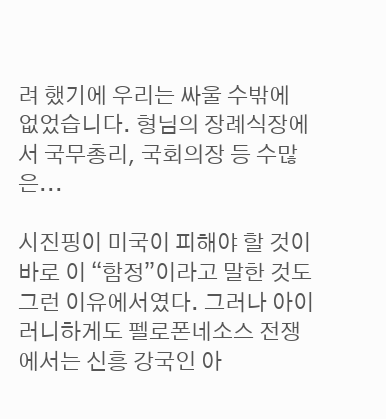려 했기에 우리는 싸울 수밖에 없었습니다. 형님의 장례식장에서 국무총리, 국회의장 등 수많은...

시진핑이 미국이 피해야 할 것이 바로 이 “함정”이라고 말한 것도 그런 이유에서였다. 그러나 아이러니하게도 펠로폰네소스 전쟁에서는 신흥 강국인 아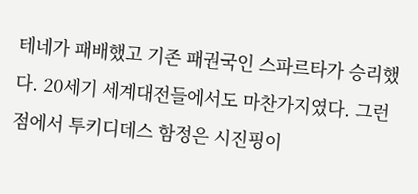테네가 패배했고 기존 패권국인 스파르타가 승리했다. 20세기 세계대전들에서도 마찬가지였다. 그런 점에서 투키디데스 함정은 시진핑이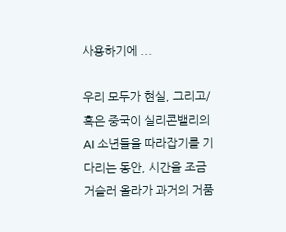사용하기에 ...

우리 모두가 현실, 그리고/혹은 중국이 실리콘밸리의 AI 소년들을 따라잡기를 기다리는 동안, 시간을 조금 거슬러 올라가 과거의 거품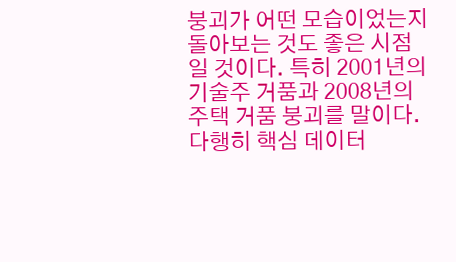붕괴가 어떤 모습이었는지 돌아보는 것도 좋은 시점일 것이다. 특히 2001년의 기술주 거품과 2008년의 주택 거품 붕괴를 말이다. 다행히 핵심 데이터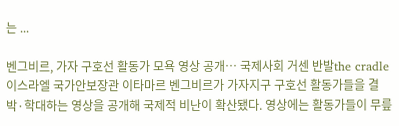는 ...

벤그비르, 가자 구호선 활동가 모욕 영상 공개… 국제사회 거센 반발the cradle 이스라엘 국가안보장관 이타마르 벤그비르가 가자지구 구호선 활동가들을 결박·학대하는 영상을 공개해 국제적 비난이 확산됐다. 영상에는 활동가들이 무릎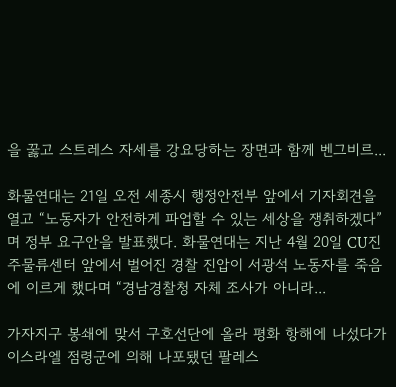을 꿇고 스트레스 자세를 강요당하는 장면과 함께 벤그비르...

화물연대는 21일 오전 세종시 행정안전부 앞에서 기자회견을 열고 “노동자가 안전하게 파업할 수 있는 세상을 쟁취하겠다”며 정부 요구안을 발표했다. 화물연대는 지난 4월 20일 CU진주물류센터 앞에서 벌어진 경찰 진압이 서광석 노동자를 죽음에 이르게 했다며 “경남경찰청 자체 조사가 아니라...

가자지구 봉쇄에 맞서 구호선단에 올라 평화 항해에 나섰다가 이스라엘 점령군에 의해 나포됐던 팔레스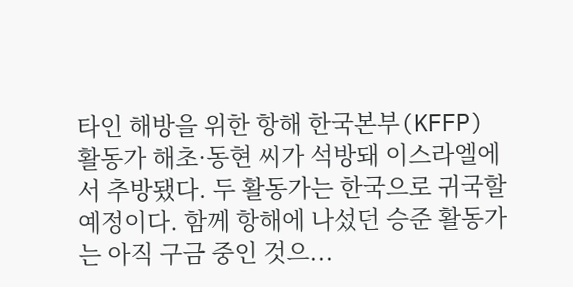타인 해방을 위한 항해 한국본부(KFFP) 활동가 해초·동현 씨가 석방돼 이스라엘에서 추방됐다. 두 활동가는 한국으로 귀국할 예정이다. 함께 항해에 나섰던 승준 활동가는 아직 구금 중인 것으...